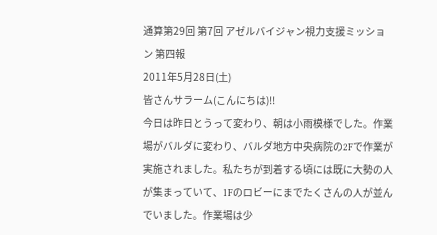通算第29回 第7回 アゼルバイジャン視力支援ミッション 第四報
2011年5月28日(土)
皆さんサラーム(こんにちは)!!
今日は昨日とうって変わり、朝は小雨模様でした。作業場がバルダに変わり、バルダ地方中央病院の2Fで作業が実施されました。私たちが到着する頃には既に大勢の人が集まっていて、1Fのロビーにまでたくさんの人が並んでいました。作業場は少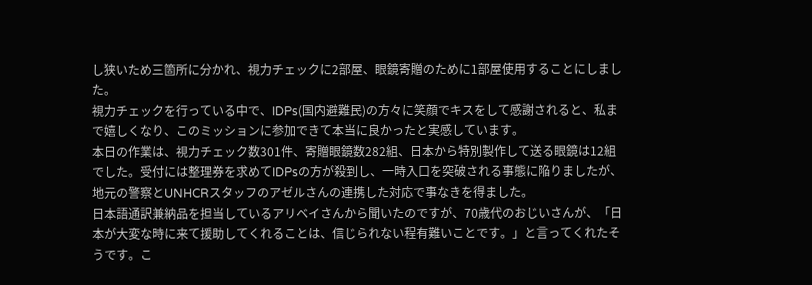し狭いため三箇所に分かれ、視力チェックに2部屋、眼鏡寄贈のために1部屋使用することにしました。
視力チェックを行っている中で、IDPs(国内避難民)の方々に笑顔でキスをして感謝されると、私まで嬉しくなり、このミッションに参加できて本当に良かったと実感しています。
本日の作業は、視力チェック数301件、寄贈眼鏡数282組、日本から特別製作して送る眼鏡は12組でした。受付には整理券を求めてIDPsの方が殺到し、一時入口を突破される事態に陥りましたが、地元の警察とUNHCRスタッフのアゼルさんの連携した対応で事なきを得ました。
日本語通訳兼納品を担当しているアリベイさんから聞いたのですが、70歳代のおじいさんが、「日本が大変な時に来て援助してくれることは、信じられない程有難いことです。」と言ってくれたそうです。こ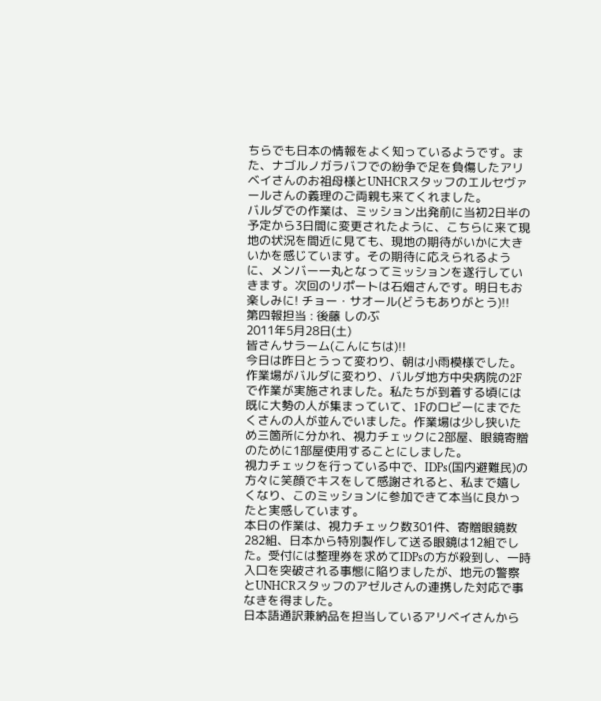ちらでも日本の情報をよく知っているようです。また、ナゴルノガラバフでの紛争で足を負傷したアリベイさんのお祖母様とUNHCRスタッフのエルセヴァールさんの義理のご両親も来てくれました。
バルダでの作業は、ミッション出発前に当初2日半の予定から3日間に変更されたように、こちらに来て現地の状況を間近に見ても、現地の期待がいかに大きいかを感じています。その期待に応えられるように、メンバー一丸となってミッションを遂行していきます。次回のリポートは石畑さんです。明日もお楽しみに! チョー・サオール(どうもありがとう)!!
第四報担当 : 後藤 しのぶ
2011年5月28日(土)
皆さんサラーム(こんにちは)!!
今日は昨日とうって変わり、朝は小雨模様でした。作業場がバルダに変わり、バルダ地方中央病院の2Fで作業が実施されました。私たちが到着する頃には既に大勢の人が集まっていて、1Fのロビーにまでたくさんの人が並んでいました。作業場は少し狭いため三箇所に分かれ、視力チェックに2部屋、眼鏡寄贈のために1部屋使用することにしました。
視力チェックを行っている中で、IDPs(国内避難民)の方々に笑顔でキスをして感謝されると、私まで嬉しくなり、このミッションに参加できて本当に良かったと実感しています。
本日の作業は、視力チェック数301件、寄贈眼鏡数282組、日本から特別製作して送る眼鏡は12組でした。受付には整理券を求めてIDPsの方が殺到し、一時入口を突破される事態に陥りましたが、地元の警察とUNHCRスタッフのアゼルさんの連携した対応で事なきを得ました。
日本語通訳兼納品を担当しているアリベイさんから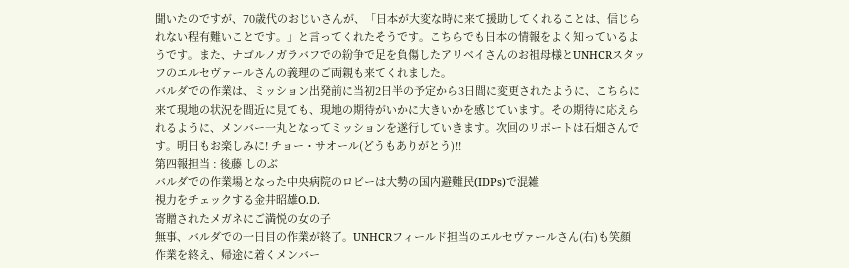聞いたのですが、70歳代のおじいさんが、「日本が大変な時に来て援助してくれることは、信じられない程有難いことです。」と言ってくれたそうです。こちらでも日本の情報をよく知っているようです。また、ナゴルノガラバフでの紛争で足を負傷したアリベイさんのお祖母様とUNHCRスタッフのエルセヴァールさんの義理のご両親も来てくれました。
バルダでの作業は、ミッション出発前に当初2日半の予定から3日間に変更されたように、こちらに来て現地の状況を間近に見ても、現地の期待がいかに大きいかを感じています。その期待に応えられるように、メンバー一丸となってミッションを遂行していきます。次回のリポートは石畑さんです。明日もお楽しみに! チョー・サオール(どうもありがとう)!!
第四報担当 : 後藤 しのぶ
バルダでの作業場となった中央病院のロビーは大勢の国内避難民(IDPs)で混雑
視力をチェックする金井昭雄O.D.
寄贈されたメガネにご満悦の女の子
無事、バルダでの一日目の作業が終了。UNHCRフィールド担当のエルセヴァールさん(右)も笑顔
作業を終え、帰途に着くメンバー